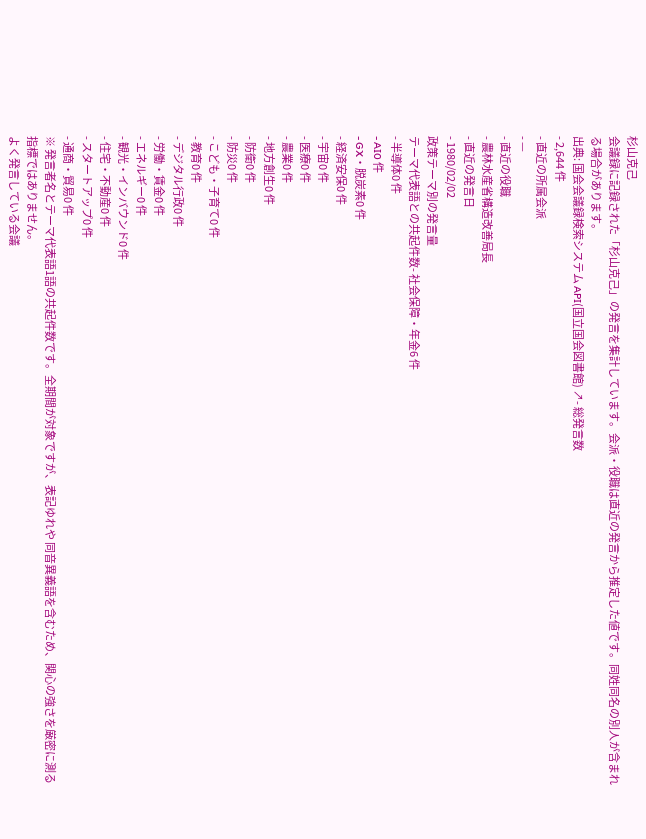杉山克己
会議録に記録された「杉山克己」の発言を集計しています。会派・役職は直近の発言から推定した値です。同姓同名の別人が含まれる場合があります。
出典: 国会会議録検索システム API(国立国会図書館) ↗- 総発言数
- 2,644 件
- 直近の所属会派
- —
- 直近の役職
- 農林水産省構造改善局長
- 直近の発言日
- 1980/02/02
政策テーマ別の発言量
テーマ代表語との共起件数- 社会保障・年金6 件
- 半導体0 件
- AI0 件
- GX・脱炭素0 件
- 経済安保0 件
- 宇宙0 件
- 医療0 件
- 農業0 件
- 地方創生0 件
- 防衛0 件
- 防災0 件
- こども・子育て0 件
- 教育0 件
- デジタル行政0 件
- 労働・賃金0 件
- エネルギー0 件
- 観光・インバウンド0 件
- 住宅・不動産0 件
- スタートアップ0 件
- 通商・貿易0 件
※ 発言者名とテーマ代表語1語の共起件数です。全期間が対象ですが、表記ゆれや 同音異義語を含むため、関心の強さを厳密に測る指標ではありません。
よく発言している会議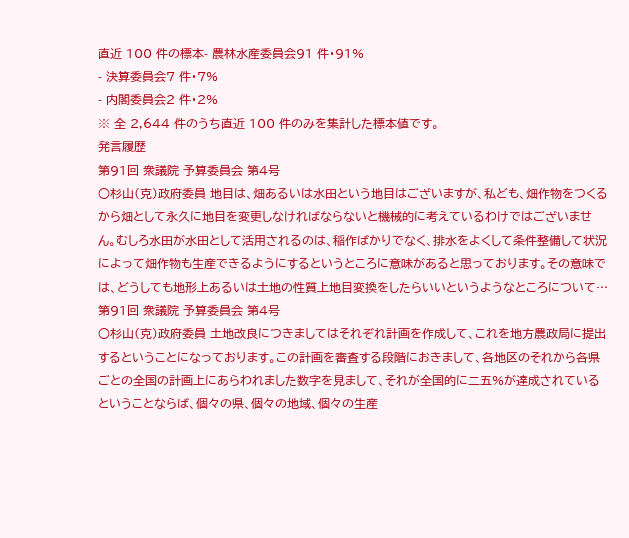直近 100 件の標本- 農林水産委員会91 件・91%
- 決算委員会7 件・7%
- 内閣委員会2 件・2%
※ 全 2,644 件のうち直近 100 件のみを集計した標本値です。
発言履歴
第91回 衆議院 予算委員会 第4号
○杉山(克)政府委員 地目は、畑あるいは水田という地目はございますが、私ども、畑作物をつくるから畑として永久に地目を変更しなければならないと機械的に考えているわけではございません。むしろ水田が水田として活用されるのは、稲作ばかりでなく、排水をよくして条件整備して状況によって畑作物も生産できるようにするというところに意味があると思っております。その意味では、どうしても地形上あるいは土地の性質上地目変換をしたらいいというようなところについて…
第91回 衆議院 予算委員会 第4号
○杉山(克)政府委員 土地改良につきましてはそれぞれ計画を作成して、これを地方農政局に提出するということになっております。この計画を審査する段階におきまして、各地区のそれから各県ごとの全国の計画上にあらわれました数字を見まして、それが全国的に二五%が達成されているということならば、個々の県、個々の地域、個々の生産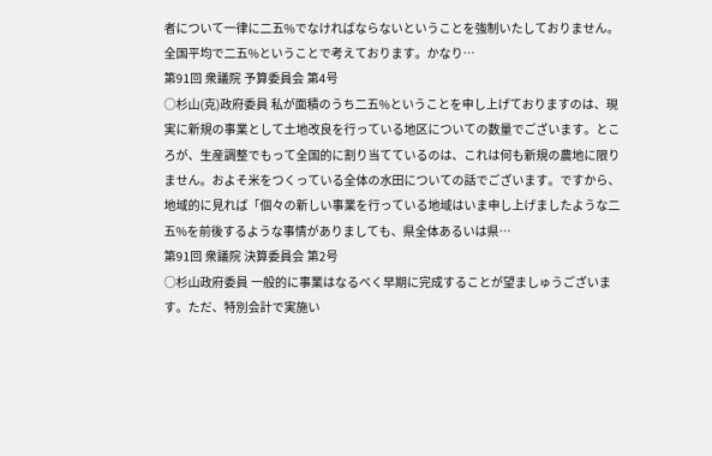者について一律に二五%でなければならないということを強制いたしておりません。全国平均で二五%ということで考えております。かなり…
第91回 衆議院 予算委員会 第4号
○杉山(克)政府委員 私が面積のうち二五%ということを申し上げておりますのは、現実に新規の事業として土地改良を行っている地区についての数量でございます。ところが、生産調整でもって全国的に割り当てているのは、これは何も新規の農地に限りません。およそ米をつくっている全体の水田についての話でございます。ですから、地域的に見れば「個々の新しい事業を行っている地域はいま申し上げましたような二五%を前後するような事情がありましても、県全体あるいは県…
第91回 衆議院 決算委員会 第2号
○杉山政府委員 一般的に事業はなるべく早期に完成することが望ましゅうございます。ただ、特別会計で実施い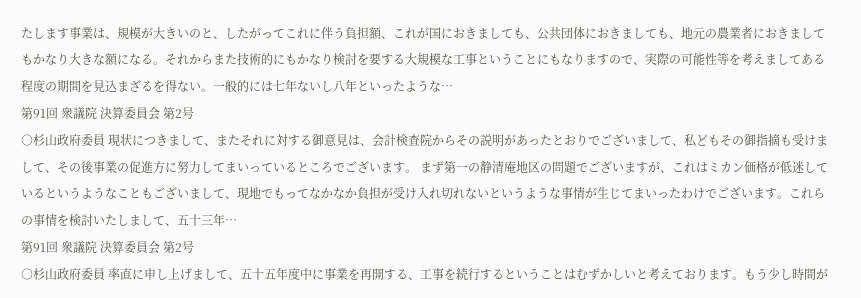たします事業は、規模が大きいのと、したがってこれに伴う負担額、これが国におきましても、公共団体におきましても、地元の農業者におきましてもかなり大きな額になる。それからまた技術的にもかなり検討を要する大規模な工事ということにもなりますので、実際の可能性等を考えましてある程度の期間を見込まざるを得ない。一般的には七年ないし八年といったような…
第91回 衆議院 決算委員会 第2号
○杉山政府委員 現状につきまして、またそれに対する御意見は、会計検査院からその説明があったとおりでございまして、私どもその御指摘も受けまして、その後事業の促進方に努力してまいっているところでございます。 まず第一の静清庵地区の問題でございますが、これはミカン価格が低迷しているというようなこともございまして、現地でもってなかなか負担が受け入れ切れないというような事情が生じてまいったわけでございます。これらの事情を検討いたしまして、五十三年…
第91回 衆議院 決算委員会 第2号
○杉山政府委員 率直に申し上げまして、五十五年度中に事業を再開する、工事を続行するということはむずかしいと考えております。もう少し時間が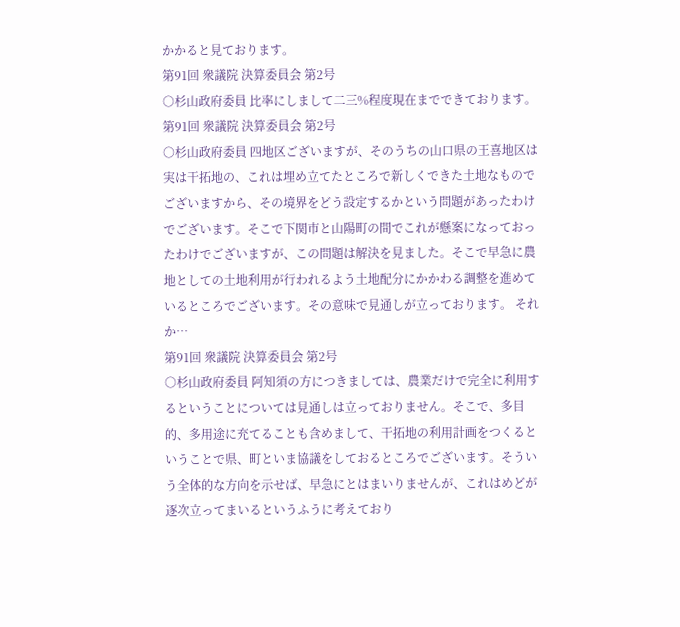かかると見ております。
第91回 衆議院 決算委員会 第2号
○杉山政府委員 比率にしまして二三%程度現在までできております。
第91回 衆議院 決算委員会 第2号
○杉山政府委員 四地区ございますが、そのうちの山口県の王喜地区は実は干拓地の、これは埋め立てたところで新しくできた土地なものでございますから、その境界をどう設定するかという問題があったわけでございます。そこで下関市と山陽町の間でこれが懸案になっておったわけでございますが、この問題は解決を見ました。そこで早急に農地としての土地利用が行われるよう土地配分にかかわる調整を進めているところでございます。その意味で見通しが立っております。 それか…
第91回 衆議院 決算委員会 第2号
○杉山政府委員 阿知須の方につきましては、農業だけで完全に利用するということについては見通しは立っておりません。そこで、多目的、多用途に充てることも含めまして、干拓地の利用計画をつくるということで県、町といま協議をしておるところでございます。そういう全体的な方向を示せば、早急にとはまいりませんが、これはめどが逐次立ってまいるというふうに考えており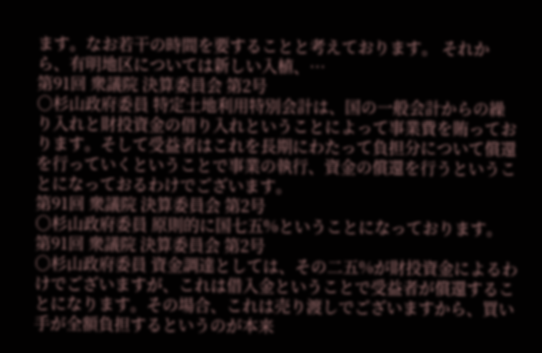ます。なお若干の時間を要することと考えております。 それから、有明地区については新しい入植、…
第91回 衆議院 決算委員会 第2号
○杉山政府委員 特定土地利用特別会計は、国の一般会計からの繰り入れと財投資金の借り入れということによって事業費を賄っております。そして受益者はこれを長期にわたって負担分について償還を行っていくということで事業の執行、資金の償還を行うということになっておるわけでございます。
第91回 衆議院 決算委員会 第2号
○杉山政府委員 原則的に国七五%ということになっております。
第91回 衆議院 決算委員会 第2号
○杉山政府委員 資金調達としては、その二五%が財投資金によるわけでございますが、これは借入金ということで受益者が償還することになります。その場合、これは売り渡しでございますから、買い手が全額負担するというのが本来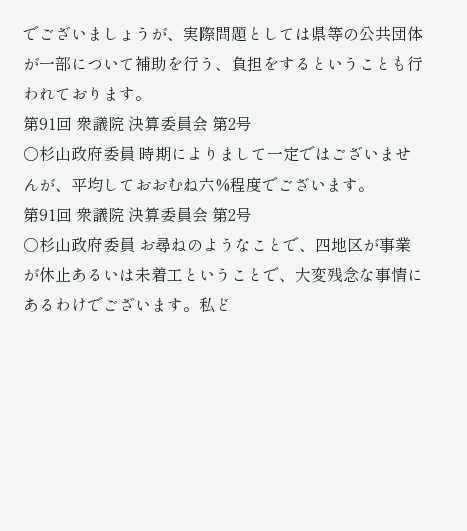でございましょうが、実際問題としては県等の公共団体が一部について補助を行う、負担をするということも行われております。
第91回 衆議院 決算委員会 第2号
○杉山政府委員 時期によりまして一定ではございませんが、平均しておおむね六%程度でございます。
第91回 衆議院 決算委員会 第2号
○杉山政府委員 お尋ねのようなことで、四地区が事業が休止あるいは未着工ということで、大変残念な事情にあるわけでございます。私ど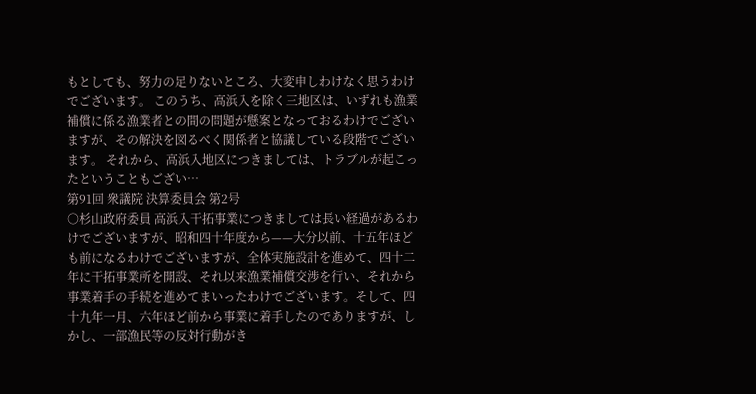もとしても、努力の足りないところ、大変申しわけなく思うわけでございます。 このうち、高浜入を除く三地区は、いずれも漁業補償に係る漁業者との間の問題が懸案となっておるわけでございますが、その解決を図るべく関係者と協議している段階でございます。 それから、高浜入地区につきましては、トラブルが起こったということもござい…
第91回 衆議院 決算委員会 第2号
○杉山政府委員 高浜入干拓事業につきましては長い経過があるわけでございますが、昭和四十年度から——大分以前、十五年ほども前になるわけでございますが、全体実施設計を進めて、四十二年に干拓事業所を開設、それ以来漁業補償交渉を行い、それから事業着手の手続を進めてまいったわけでございます。そして、四十九年一月、六年ほど前から事業に着手したのでありますが、しかし、一部漁民等の反対行動がき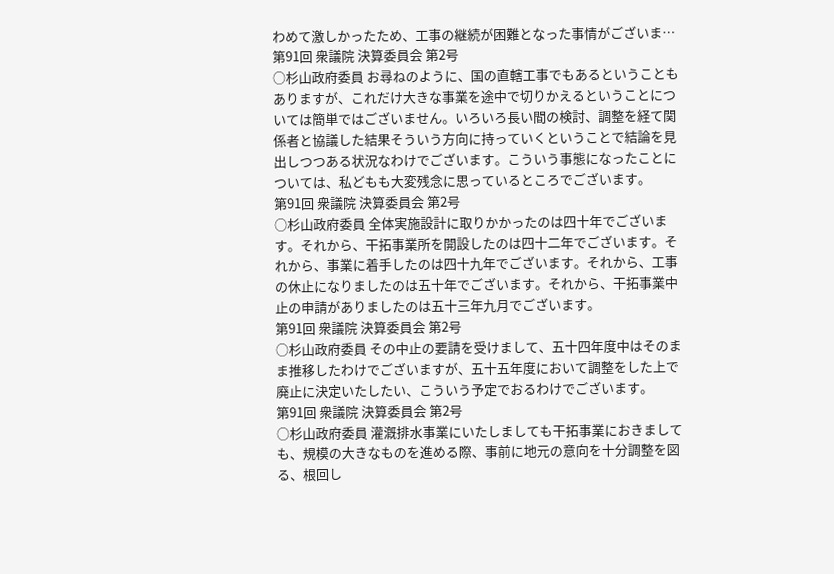わめて激しかったため、工事の継続が困難となった事情がございま…
第91回 衆議院 決算委員会 第2号
○杉山政府委員 お尋ねのように、国の直轄工事でもあるということもありますが、これだけ大きな事業を途中で切りかえるということについては簡単ではございません。いろいろ長い間の検討、調整を経て関係者と協議した結果そういう方向に持っていくということで結論を見出しつつある状況なわけでございます。こういう事態になったことについては、私どもも大変残念に思っているところでございます。
第91回 衆議院 決算委員会 第2号
○杉山政府委員 全体実施設計に取りかかったのは四十年でございます。それから、干拓事業所を開設したのは四十二年でございます。それから、事業に着手したのは四十九年でございます。それから、工事の休止になりましたのは五十年でございます。それから、干拓事業中止の申請がありましたのは五十三年九月でございます。
第91回 衆議院 決算委員会 第2号
○杉山政府委員 その中止の要請を受けまして、五十四年度中はそのまま推移したわけでございますが、五十五年度において調整をした上で廃止に決定いたしたい、こういう予定でおるわけでございます。
第91回 衆議院 決算委員会 第2号
○杉山政府委員 灌漑排水事業にいたしましても干拓事業におきましても、規模の大きなものを進める際、事前に地元の意向を十分調整を図る、根回し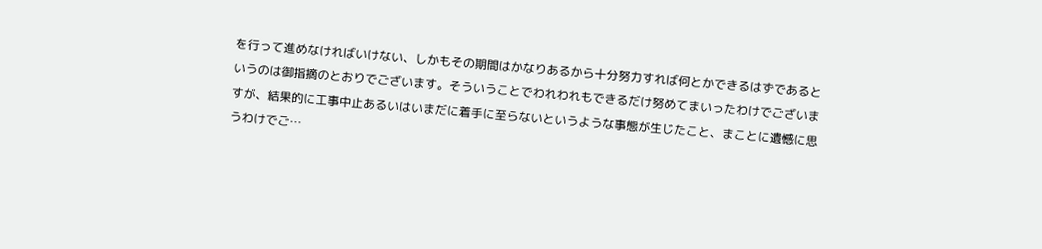を行って進めなければいけない、しかもその期間はかなりあるから十分努力すれば何とかできるはずであるというのは御指摘のとおりでございます。そういうことでわれわれもできるだけ努めてまいったわけでございますが、結果的に工事中止あるいはいまだに着手に至らないというような事態が生じたこと、まことに遺憾に思うわけでご…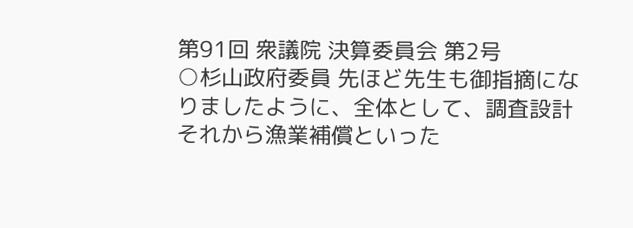第91回 衆議院 決算委員会 第2号
○杉山政府委員 先ほど先生も御指摘になりましたように、全体として、調査設計それから漁業補償といった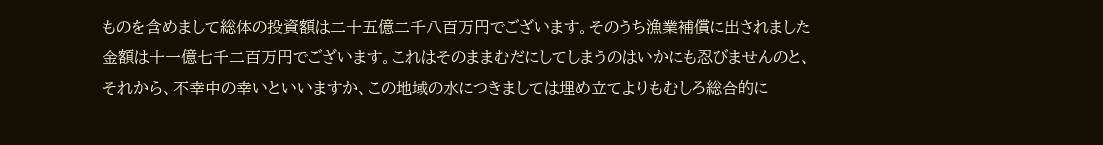ものを含めまして総体の投資額は二十五億二千八百万円でございます。そのうち漁業補償に出されました金額は十一億七千二百万円でございます。これはそのままむだにしてしまうのはいかにも忍びませんのと、それから、不幸中の幸いといいますか、この地域の水につきましては埋め立てよりもむしろ総合的に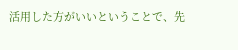活用した方がいいということで、先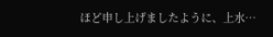ほど申し上げましたように、上水…